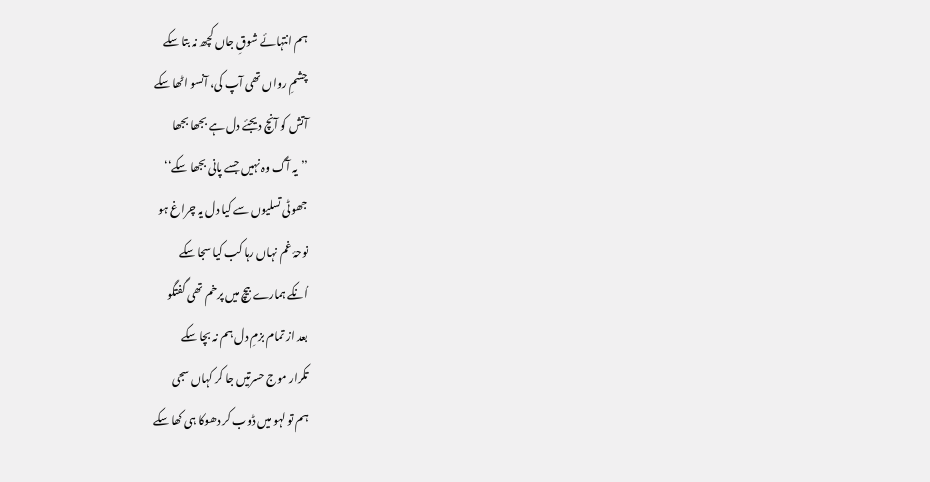ہم انتہائے شوقِ جاں کچھ نہ بتا سکے
چشمِ رواں تھی آپ کی، آنسو اٹھا سکے
آتش کو آنچ دیجئے دل ہے بجھا بجھا
’’یہ آگ وہ نہیں جسے پانی بجھا سکے‘‘
جھوٹی تسلیوں سے کیا دل یہ چراغ ہو
نوحۂ غم نہاں رہا کب کیا سجا سکے
اُنکے ہمارے بیچ میں پرخم تھی گفتگو
بعد از تمام بزمِ دل ہم نہ بچا سکے
تکرار موج حسرتیں جا کر کہاں سجی
ہم تو لہو میں ڈوب کر دھوکا ہی کھا سکے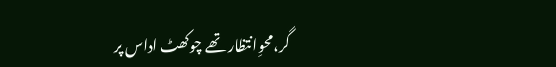گر،محوِانتظار تھے چوکھٹ اداس پر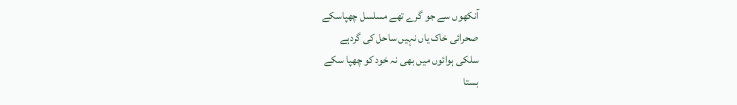آنکھوں سے جو گرے تھے مسلسل چھپاسکے
صحرائی خاک یاں نہیں ساحل کی گردہے
سلکی ہوائوں میں بھی نہ خود کو چھپا سکے
بستا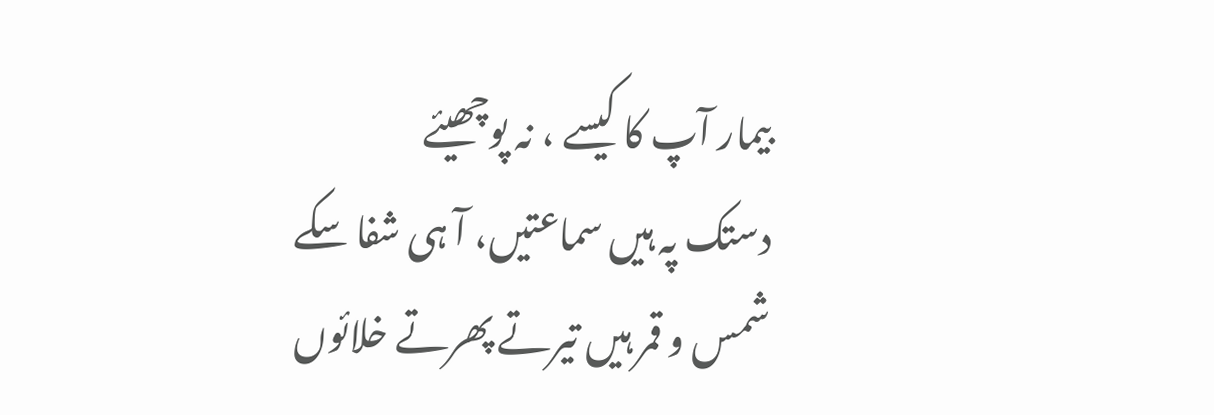بیمار آپ کا کیسے ، نہ پوچھیئے
دستک پہ ہیں سماعتیں، آ ہی شفا سکے
شمس و قمر ہیں تیرتے پھرتے خلائوں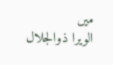میں
الویرا ذوالجلال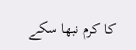کا کرم نبھا سکے